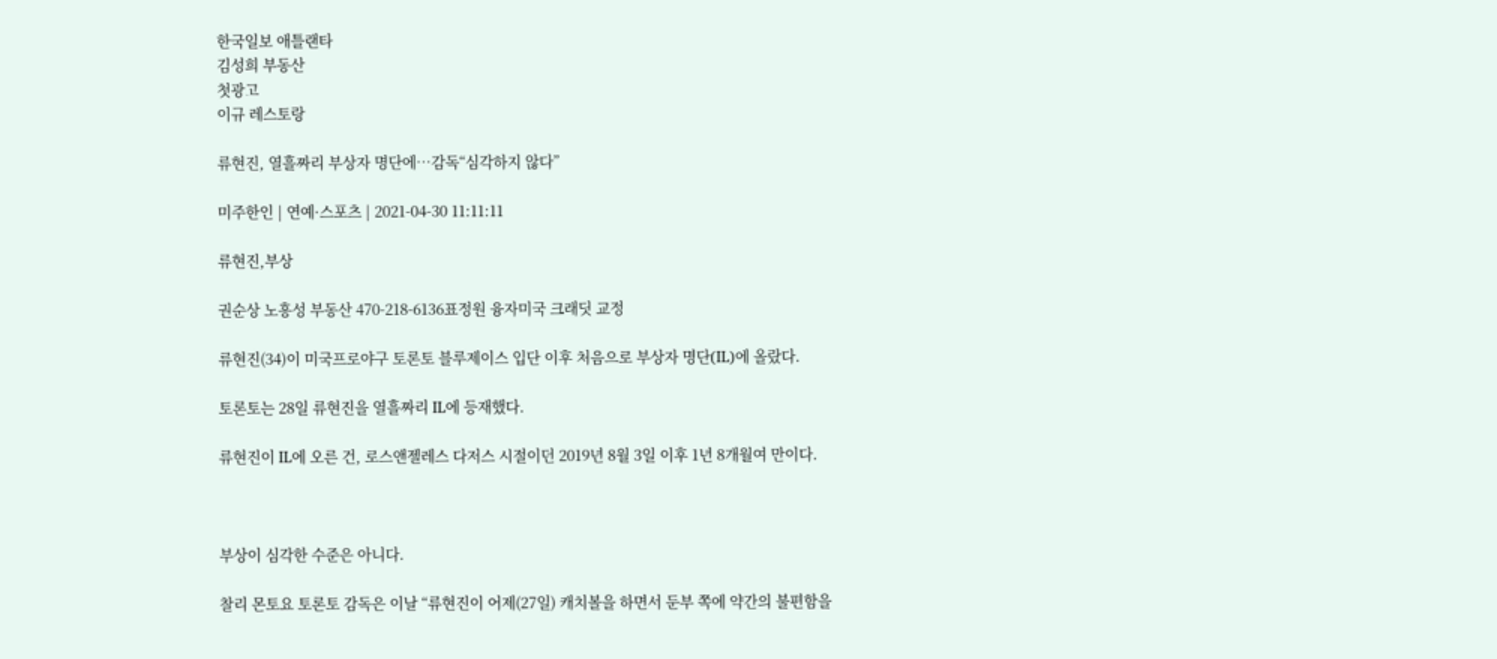한국일보 애틀랜타
김성희 부동산
첫광고
이규 레스토랑

류현진, 열흘짜리 부상자 명단에…감독“심각하지 않다”

미주한인 | 연예·스포츠 | 2021-04-30 11:11:11

류현진,부상

권순상 노흥성 부동산 470-218-6136표정원 융자미국 크래딧 교정

류현진(34)이 미국프로야구 토론토 블루제이스 입단 이후 처음으로 부상자 명단(IL)에 올랐다.

토론토는 28일 류현진을 열흘짜리 IL에 등재했다.

류현진이 IL에 오른 건, 로스앤젤레스 다저스 시절이던 2019년 8월 3일 이후 1년 8개월여 만이다.



부상이 심각한 수준은 아니다.

찰리 몬토요 토론토 감독은 이날 “류현진이 어제(27일) 캐치볼을 하면서 둔부 쪽에 약간의 불편함을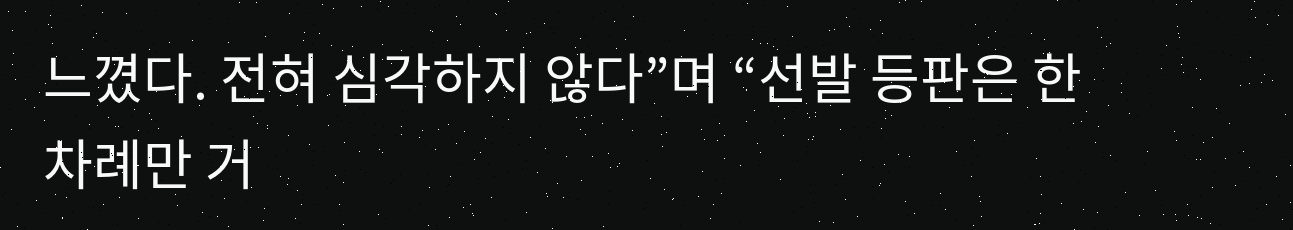느꼈다. 전혀 심각하지 않다”며 “선발 등판은 한 차례만 거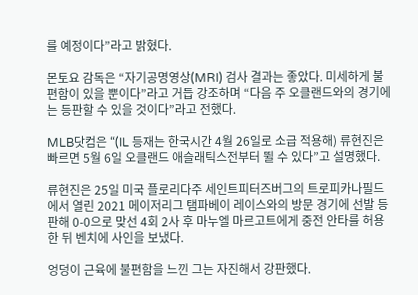를 예정이다”라고 밝혔다.

몬토요 감독은 “자기공명영상(MRI) 검사 결과는 좋았다. 미세하게 불편함이 있을 뿐이다”라고 거듭 강조하며 “다음 주 오클랜드와의 경기에는 등판할 수 있을 것이다”라고 전했다.

MLB닷컴은 “(IL 등재는 한국시간 4월 26일로 소급 적용해) 류현진은 빠르면 5월 6일 오클랜드 애슬래틱스전부터 뛸 수 있다”고 설명했다.

류현진은 25일 미국 플로리다주 세인트피터즈버그의 트로피카나필드에서 열린 2021 메이저리그 탬파베이 레이스와의 방문 경기에 선발 등판해 0-0으로 맞선 4회 2사 후 마누엘 마르고트에게 중전 안타를 허용한 뒤 벤치에 사인을 보냈다.

엉덩이 근육에 불편함을 느낀 그는 자진해서 강판했다.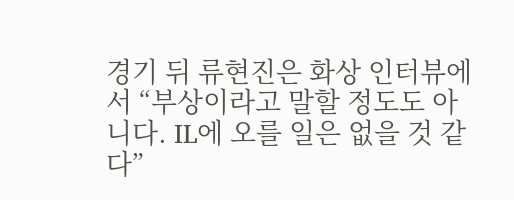경기 뒤 류현진은 화상 인터뷰에서 “부상이라고 말할 정도도 아니다. IL에 오를 일은 없을 것 같다”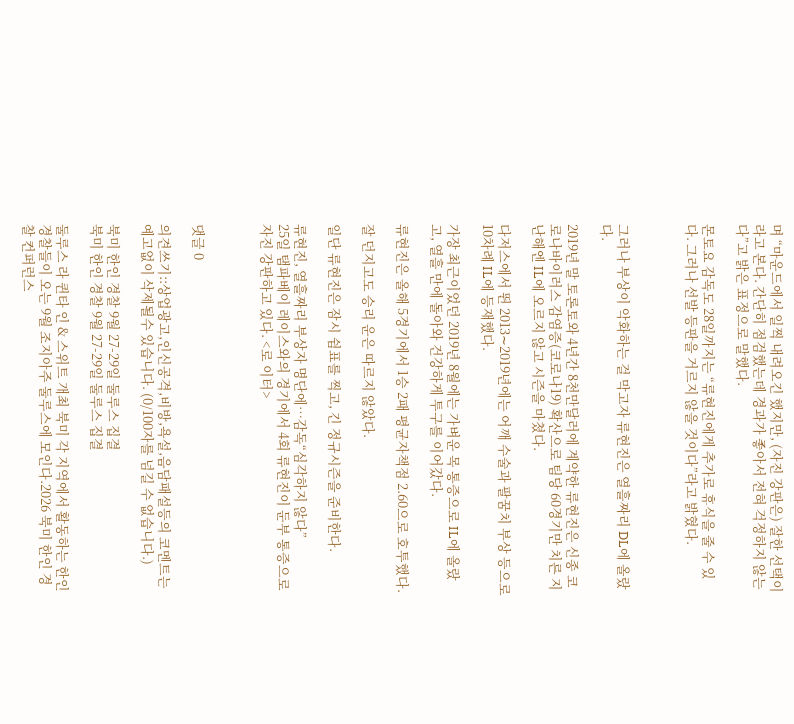며 “마운드에서 일찍 내려오긴 했지만, (자진 강판은) 잘한 선택이라고 본다. 간단히 점검했는데 경과가 좋아서 전혀 걱정하지 않는다”고 밝은 표정으로 말했다.

몬토요 감독도 28일까지는 “류현진에게 추가로 휴식을 줄 수 있다. 그러나 선발 등판을 거르지 않을 것이다”라고 밝혔다.



그러나 부상이 악화하는 걸 막고자 류현진은 열흘짜리 DL에 올랐다.

2019년 말 토론토와 4년간 8천만달러에 계약한 류현진은 신종 코로나바이러스 감염증(코로나19) 확산으로 팀당 60경기만 치른 지난해엔 IL에 오르지 않고 시즌을 마쳤다.

다저스에서 뛴 2013∼2019년에는 어깨 수술과 팔꿈치 부상 등으로 10차례 IL에 등재했다.

가장 최근이었던 2019년 8월에는 가벼운 목 통증으로 IL에 올랐고, 열흘 만에 돌아와 건강하게 투구를 이어갔다.

류현진은 올해 5경기에서 1승 2패 평균자책점 2.60으로 호투했다.

잘 던지고도 승리 운은 따르지 않았다.

일단 류현진은 잠시 쉼표를 찍고, 긴 정규시즌을 준비한다.

류현진, 열흘짜리 부상자 명단에…감독“심각하지 않다”
25일 탬파베이 레이스와의 경기에서 4회 류현진이 둔부 통증으로 자진 강판하고 있다. <로 이터>



댓글 0

의견쓰기::상업광고,인신공격,비방,욕설,음담패설등의 코멘트는 예고없이 삭제될수 있습니다. (0/100자를 넘길 수 없습니다.)

북미 한인 경찰 9월 27-29일 둘루스 집결
북미 한인 경찰 9월 27-29일 둘루스 집결

둘루스 라 퀸타 인 & 스위트 개최 북미 각 지역에서 활동하는 한인 경찰들이 오는 9월 조지아주 둘루스에 모인다.2026 북미 한인 경찰 컨퍼런스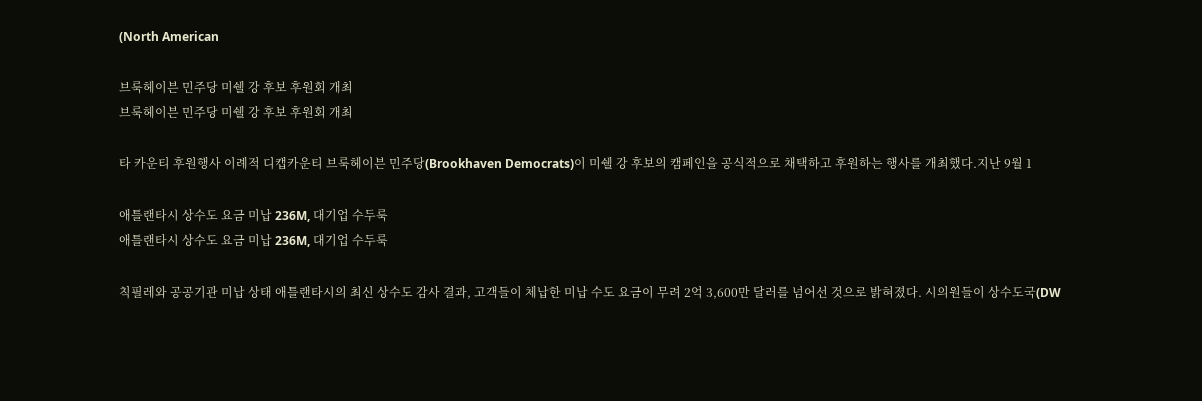(North American

브룩헤이븐 민주당 미쉘 강 후보 후원회 개최
브룩헤이븐 민주당 미쉘 강 후보 후원회 개최

타 카운티 후원행사 이례적 디캡카운티 브룩헤이븐 민주당(Brookhaven Democrats)이 미쉘 강 후보의 캠페인을 공식적으로 채택하고 후원하는 행사를 개최했다.지난 9월 1

애틀랜타시 상수도 요금 미납 236M, 대기업 수두룩
애틀랜타시 상수도 요금 미납 236M, 대기업 수두룩

칙필레와 공공기관 미납 상태 애틀랜타시의 최신 상수도 감사 결과, 고객들이 체납한 미납 수도 요금이 무려 2억 3,600만 달러를 넘어선 것으로 밝혀졌다. 시의원들이 상수도국(DW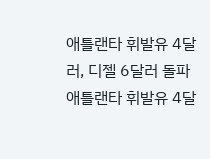애틀랜타 휘발유 4달러, 디젤 6달러 돌파
애틀랜타 휘발유 4달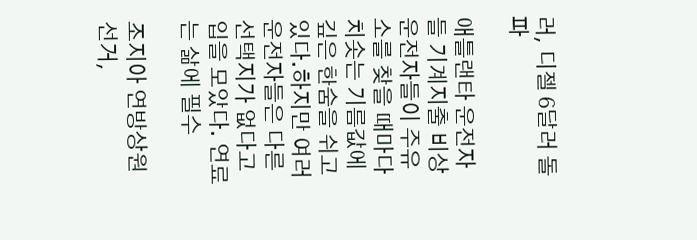러, 디젤 6달러 돌파

애틀랜타 운전자들 기계지출 비상 운전자들이 주유소를 찾을 때마다 치솟는 기름값에 깊은 한숨을 쉬고 있다.하지만 여러 운전자들은 다른 선택지가 없다고 입을 모았다. 연료는 삶에 필수

조지아 연방상원 선거,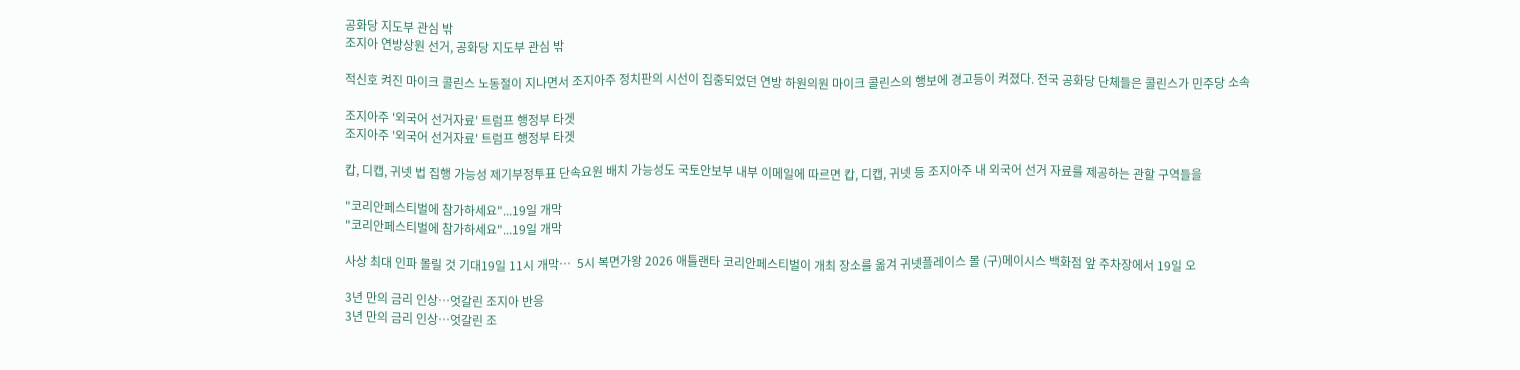공화당 지도부 관심 밖
조지아 연방상원 선거, 공화당 지도부 관심 밖

적신호 켜진 마이크 콜린스 노동절이 지나면서 조지아주 정치판의 시선이 집중되었던 연방 하원의원 마이크 콜린스의 행보에 경고등이 켜졌다. 전국 공화당 단체들은 콜린스가 민주당 소속

조지아주 '외국어 선거자료' 트럼프 행정부 타겟
조지아주 '외국어 선거자료' 트럼프 행정부 타겟

캅, 디캡, 귀넷 법 집행 가능성 제기부정투표 단속요원 배치 가능성도 국토안보부 내부 이메일에 따르면 캅, 디캡, 귀넷 등 조지아주 내 외국어 선거 자료를 제공하는 관할 구역들을

"코리안페스티벌에 참가하세요"...19일 개막
"코리안페스티벌에 참가하세요"...19일 개막

사상 최대 인파 몰릴 것 기대19일 11시 개막…  5시 복면가왕 2026 애틀랜타 코리안페스티벌이 개최 장소를 옮겨 귀넷플레이스 몰 (구)메이시스 백화점 앞 주차장에서 19일 오

3년 만의 금리 인상…엇갈린 조지아 반응
3년 만의 금리 인상…엇갈린 조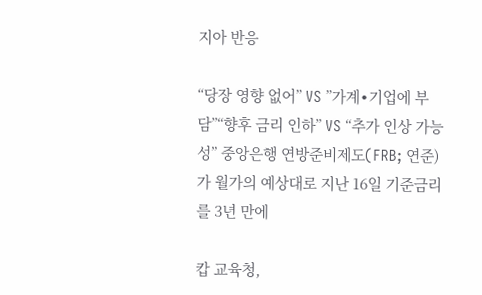지아 반응

“당장 영향 없어” VS ”가계∙기업에 부담”“향후 금리 인하” VS “추가 인상 가능성” 중앙은행 연방준비제도(FRB; 연준)가 월가의 예상대로 지난 16일 기준금리를 3년 만에

캅 교육청,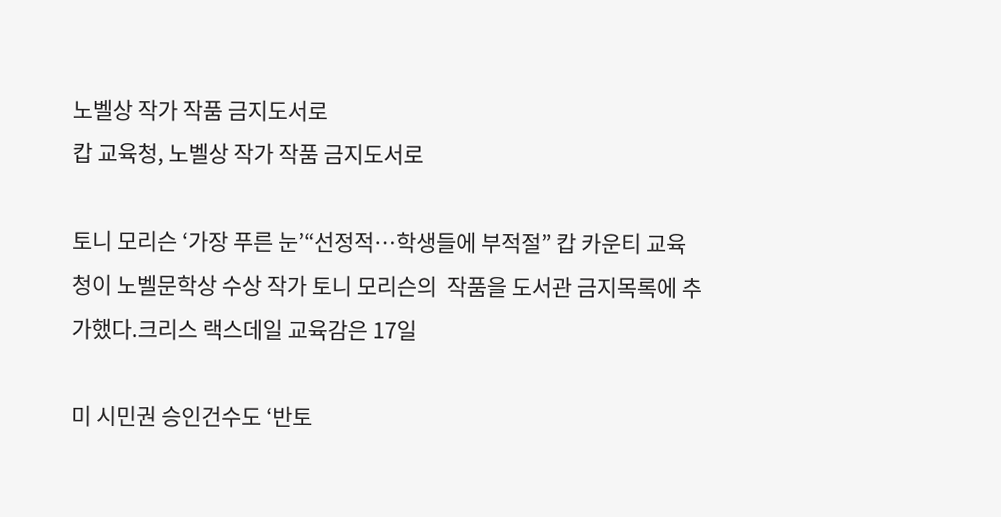노벨상 작가 작품 금지도서로
캅 교육청, 노벨상 작가 작품 금지도서로

토니 모리슨 ‘가장 푸른 눈’“선정적…학생들에 부적절” 캅 카운티 교육청이 노벨문학상 수상 작가 토니 모리슨의  작품을 도서관 금지목록에 추가했다.크리스 랙스데일 교육감은 17일

미 시민권 승인건수도 ‘반토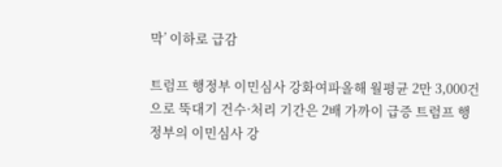막’ 이하로 급감

트럼프 행정부 이민심사 강화여파올해 월평균 2만 3,000건으로 뚝대기 건수·처리 기간은 2배 가까이 급증 트럼프 행정부의 이민심사 강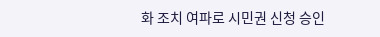화 조치 여파로 시민권 신청 승인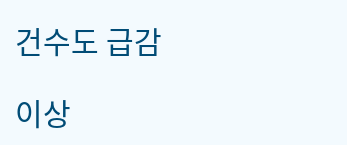건수도 급감

이상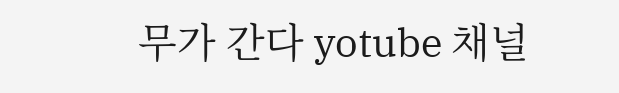무가 간다 yotube 채널